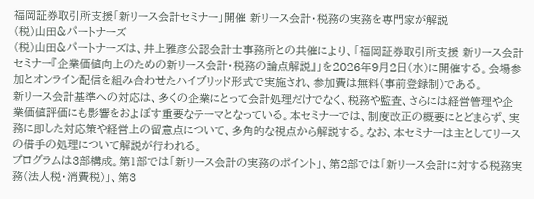福岡証券取引所支援「新リース会計セミナー」開催 新リース会計・税務の実務を専門家が解説
(税)山田&パートナーズ
(税)山田&パートナーズは、井上雅彦公認会計士事務所との共催により、「福岡証券取引所支援 新リース会計セミナー『企業価値向上のための新リース会計・税務の論点解説』」を2026年9月2日(水)に開催する。会場参加とオンライン配信を組み合わせたハイブリッド形式で実施され、参加費は無料(事前登録制)である。
新リース会計基準への対応は、多くの企業にとって会計処理だけでなく、税務や監査、さらには経営管理や企業価値評価にも影響をおよぼす重要なテーマとなっている。本セミナーでは、制度改正の概要にとどまらず、実務に即した対応策や経営上の留意点について、多角的な視点から解説する。なお、本セミナーは主としてリースの借手の処理について解説が行われる。
プログラムは3部構成。第1部では「新リース会計の実務のポイント」、第2部では「新リース会計に対する税務実務(法人税・消費税)」、第3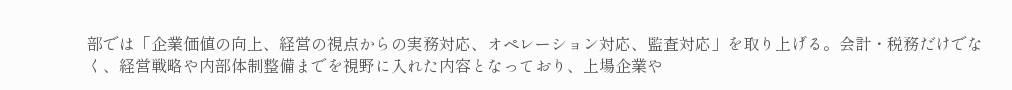部では「企業価値の向上、経営の視点からの実務対応、オペレーション対応、監査対応」を取り上げる。会計・税務だけでなく、経営戦略や内部体制整備までを視野に入れた内容となっており、上場企業や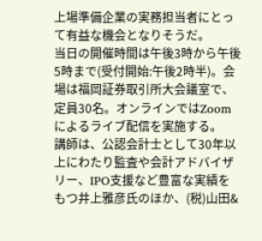上場準備企業の実務担当者にとって有益な機会となりそうだ。
当日の開催時間は午後3時から午後5時まで(受付開始:午後2時半)。会場は福岡証券取引所大会議室で、定員30名。オンラインではZoomによるライブ配信を実施する。
講師は、公認会計士として30年以上にわたり監査や会計アドバイザリー、IPO支援など豊富な実績をもつ井上雅彦氏のほか、(税)山田&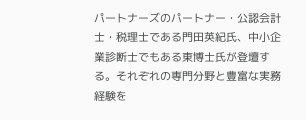パートナーズのパートナー・公認会計士・税理士である門田英紀氏、中小企業診断士でもある東博士氏が登壇する。それぞれの専門分野と豊富な実務経験を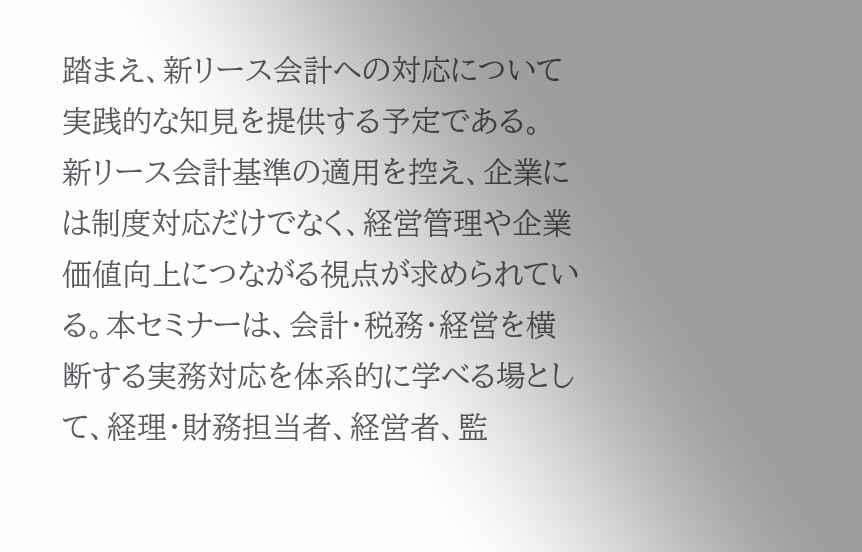踏まえ、新リース会計への対応について実践的な知見を提供する予定である。
新リース会計基準の適用を控え、企業には制度対応だけでなく、経営管理や企業価値向上につながる視点が求められている。本セミナーは、会計・税務・経営を横断する実務対応を体系的に学べる場として、経理・財務担当者、経営者、監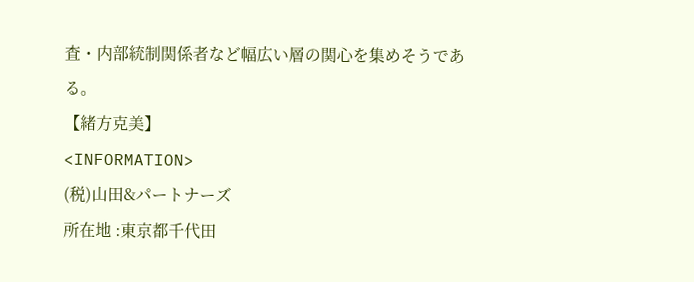査・内部統制関係者など幅広い層の関心を集めそうである。
【緒方克美】
<INFORMATION>
(税)山田&パートナーズ
所在地 :東京都千代田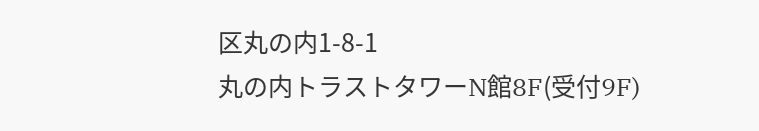区丸の内1-8-1
丸の内トラストタワーN館8F(受付9F)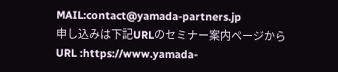MAIL:contact@yamada-partners.jp
申し込みは下記URLのセミナー案内ページから
URL :https://www.yamada-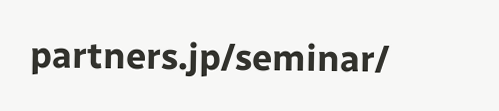partners.jp/seminar/